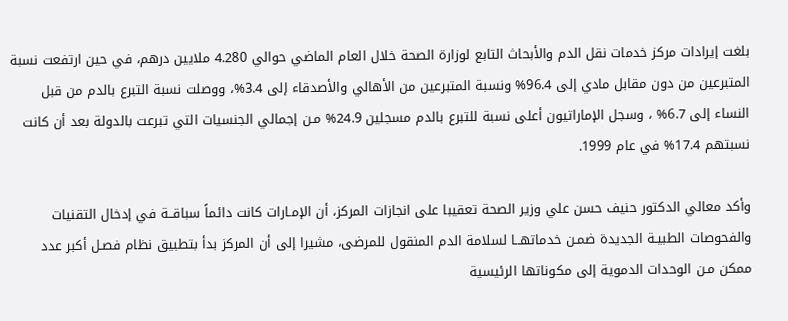بلغت إيرادات مركز خدمات نقل الدم والأبحاث التابع لوزارة الصحة خلال العام الماضي حوالي 4.280 ملايين درهم، في حين ارتفعت نسبة المتبرعين من دون مقابل مادي إلى 96.4% ونسبة المتبرعين من الأهالي والأصدقاء إلى 3.4%، ووصلت نسبة التبرع بالدم من قبل النساء إلى 6.7% ، وسجل الإماراتيون أعلى نسبة للتبرع بالدم مسجلين 24.9% مـن إجمالي الجنسيات التي تبرعت بالدولة بعد أن كانت نسبتهم 17.4% في عام 1999.

وأكد معالي الدكتور حنيف حسن علي وزير الصحة تعقيبا على انجازات المركز، أن الإمـارات كانت دائماً سباقــة في إدخال التقنيات والفحوصات الطبيـة الجديدة ضمـن خدماتهــا لسلامة الدم المنقول للمرضى، مشيرا إلى أن المركز بدأ بتطبيق نظام فصـل أكبر عدد ممكن مـن الوحدات الدموية إلى مكوناتها الرئيسية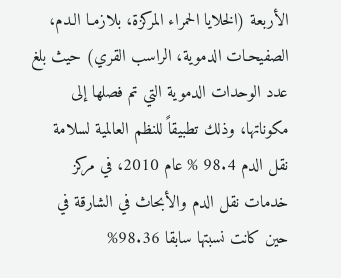الأربعة (الخلايا الحمراء المركزة، بلازمـا الـدم، الصفيحـات الدموية، الراسب القري) حيث بلغ عدد الوحدات الدموية التي تم فصلها إلى مكوناتها، وذلك تطبيقاً للنظم العالمية لسلامة نقل الدم 98.4 % عام 2010، في مركز خدمات نقل الدم والأبحاث في الشارقة في حين كانت نسبتها سابقا 98.36%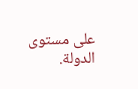على مستوى الدولة.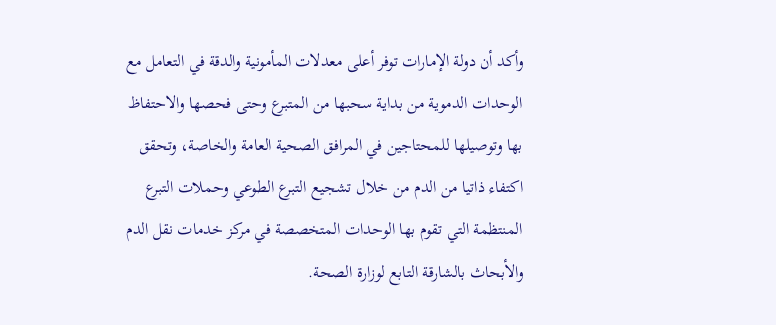وأكد أن دولة الإمارات توفر أعلى معدلات المأمونية والدقة في التعامل مع الوحدات الدموية من بداية سحبها من المتبرع وحتى فحصها والاحتفاظ بها وتوصيلها للمحتاجين في المرافق الصحية العامة والخاصة، وتحقق اكتفاء ذاتيا من الدم من خلال تشجيع التبرع الطوعي وحملات التبرع المنتظمة التي تقوم بها الوحدات المتخصصة في مركز خدمات نقل الدم والأبحاث بالشارقة التابع لوزارة الصحة.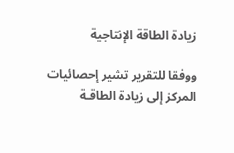زيادة الطاقة الإنتاجية

ووفقا للتقرير تشير إحصائيات المركز إلى زيادة الطاقـة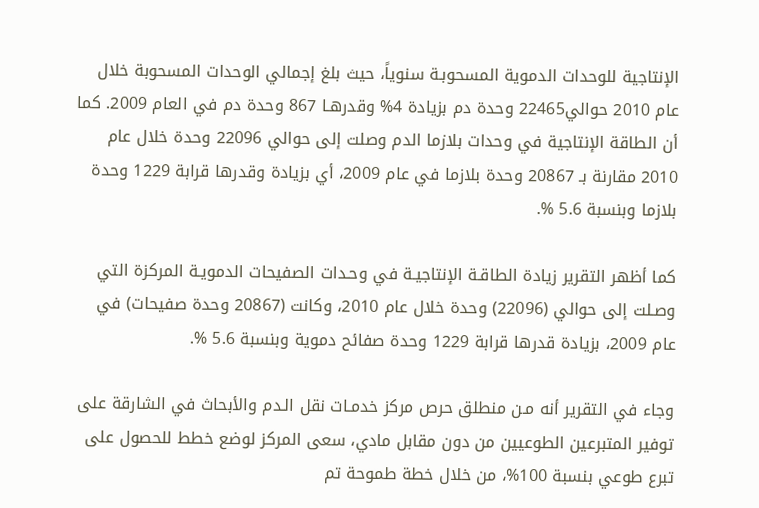الإنتاجية للوحدات الدموية المسحوبـة سنوياً، حيث بلغ إجمالي الوحدات المسحوبة خلال عام 2010 حوالي22465 وحدة دم بزيادة 4% وقدرهـا 867 وحدة دم في العام 2009. كما أن الطاقة الإنتاجية في وحدات بلازما الدم وصلت إلى حوالي 22096 وحدة خلال عام 2010 مقارنة بـ 20867 وحدة بلازما في عام 2009، أي بزيادة وقدرها قرابة 1229 وحدة بلازما وبنسبة 5.6 %.

كما أظهر التقرير زيادة الطاقـة الإنتاجيـة في وحـدات الصفيحات الدمويـة المركزة التي وصـلت إلى حوالي (22096) وحدة خلال عام 2010، وكانت (20867 وحدة صفيحات) في عام 2009، بزيادة قدرها قرابة 1229 وحدة صفائح دموية وبنسبة 5.6 %.

وجاء في التقرير أنه مـن منطلق حرص مركز خدمـات نقل الـدم والأبحاث في الشارقة على توفير المتبرعين الطوعيين من دون مقابل مادي، سعى المركز لوضع خطط للحصول على تبرع طوعي بنسبة 100%، من خلال خطة طموحة تم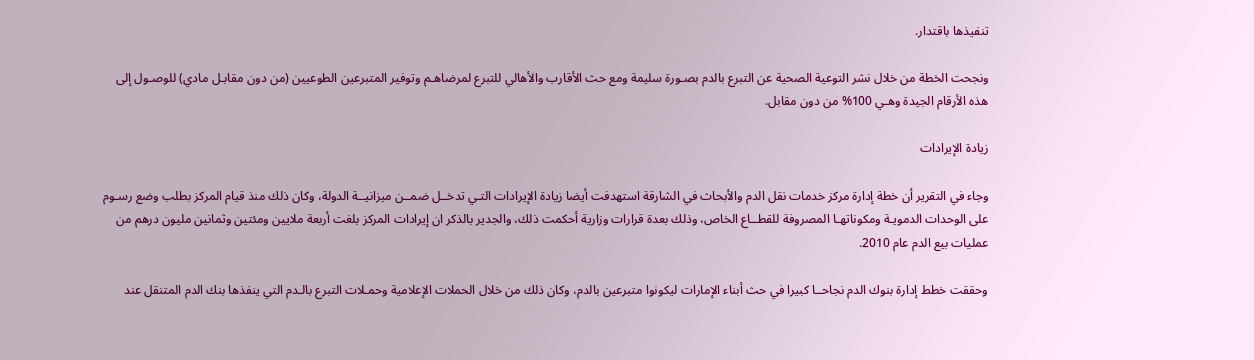تنفيذها باقتدار.

ونجحت الخطة من خلال نشر التوعية الصحية عن التبرع بالدم بصـورة سليمة ومع حث الأقارب والأهالي للتبرع لمرضاهـم وتوفير المتبرعين الطوعيين (من دون مقابـل مادي) للوصـول إلى هذه الأرقام الجيدة وهـي 100% من دون مقابل.

زيادة الإيرادات

وجاء في التقرير أن خطة إدارة مركز خدمات نقل الدم والأبحاث في الشارقة استهدفت أيضا زيادة الإيرادات التـي تدخــل ضمــن ميزانيــة الدولة، وكان ذلك منذ قيام المركز بطلب وضع رسـوم على الوحدات الدمويـة ومكوناتهـا المصروفة للقطــاع الخاص، وذلك بعدة قرارات وزارية أحكمت ذلك، والجدير بالذكر ان إيرادات المركز بلغت أربعة ملايين ومئتين وثمانين مليون درهم من عمليات بيع الدم عام 2010.

وحققت خطط إدارة بنوك الدم نجاحــا كبيرا في حث أبناء الإمارات ليكونوا متبرعين بالدم، وكان ذلك من خلال الحملات الإعلامية وحمـلات التبرع بالـدم التي ينفذها بنك الدم المتنقل عند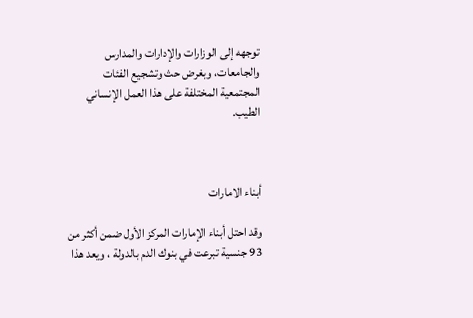توجهه إلى الوزارات والإدارات والمدارس والجامعات، وبغرض حث وتشجيع الفئات المجتمعية المختلفة على هذا العمل الإنساني الطيب.



أبناء الامارات

وقد احتل أبناء الإمارات المركز الأول ضمن أكثر من 93 جنسية تبرعت في بنوك الدم بالدولة ، ويعد هذا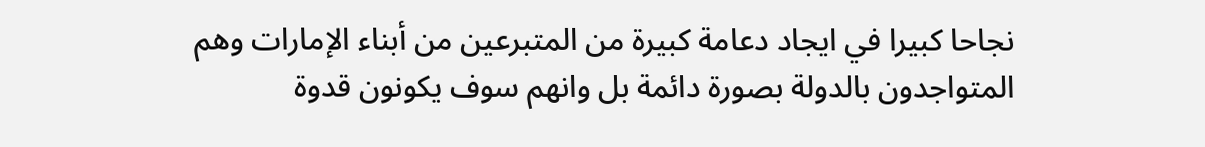نجاحا كبيرا في ايجاد دعامة كبيرة من المتبرعين من أبناء الإمارات وهم المتواجدون بالدولة بصورة دائمة بل وانهم سوف يكونون قدوة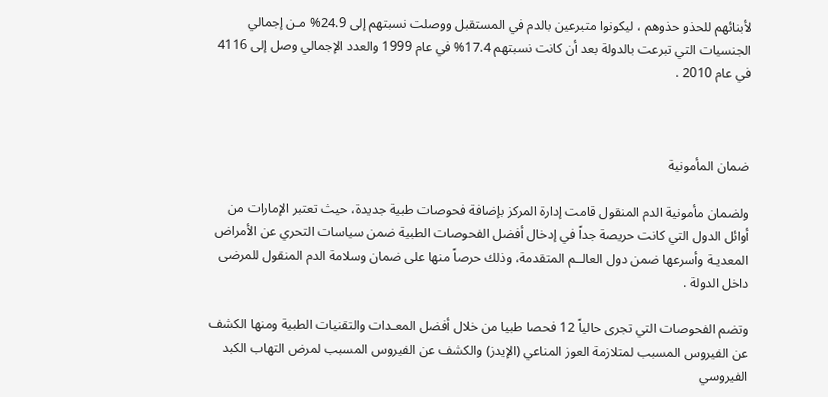لأبنائهم للحذو حذوهم ، ليكونوا متبرعين بالدم في المستقبل ووصلت نسبتهم إلى 24.9% مـن إجمالي الجنسيات التي تبرعت بالدولة بعد أن كانت نسبتهم 17.4% في عام 1999 والعدد الإجمالي وصل إلى 4116 في عام 2010 .



ضمان المأمونية

ولضمان مأمونية الدم المنقول قامت إدارة المركز بإضافة فحوصات طبية جديدة، حيث تعتبر الإمارات من أوائل الدول التي كانت حريصة جداً في إدخال أفضل الفحوصات الطبية ضمن سياسات التحري عن الأمراض المعديـة وأسرعها ضمن دول العالــم المتقدمة، وذلك حرصاً منها على ضمان وسلامة الدم المنقول للمرضى داخل الدولة .

وتضم الفحوصات التي تجرى حالياً 12 فحصا طبيا من خلال أفضل المعـدات والتقنيات الطبية ومنها الكشف عن الفيروس المسبب لمتلازمة العوز المناعي (الإيدز) والكشف عن الفيروس المسبب لمرض التهاب الكبد الفيروسي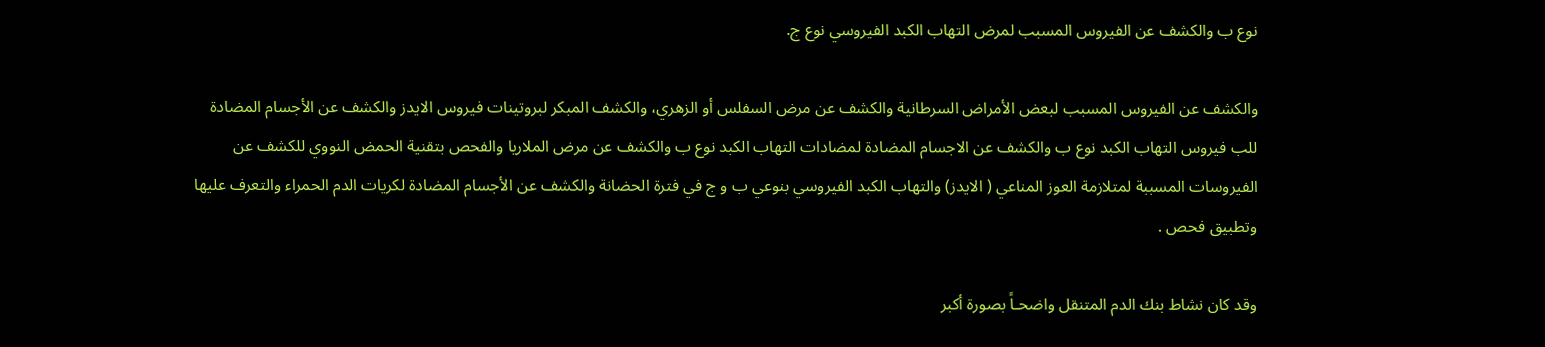نوع ب والكشف عن الفيروس المسبب لمرض التهاب الكبد الفيروسي نوع ج.

والكشف عن الفيروس المسبب لبعض الأمراض السرطانية والكشف عن مرض السفلس أو الزهري، والكشف المبكر لبروتينات فيروس الايدز والكشف عن الأجسام المضادة للب فيروس التهاب الكبد نوع ب والكشف عن الاجسام المضادة لمضادات التهاب الكبد نوع ب والكشف عن مرض الملاريا والفحص بتقنية الحمض النووي للكشف عن الفيروسات المسببة لمتلازمة العوز المناعي ( الايدز) والتهاب الكبد الفيروسي بنوعي ب و ج في فترة الحضانة والكشف عن الأجسام المضادة لكريات الدم الحمراء والتعرف عليها وتطبيق فحص .

وقد كان نشاط بنك الدم المتنقل واضحـاً بصورة أكبر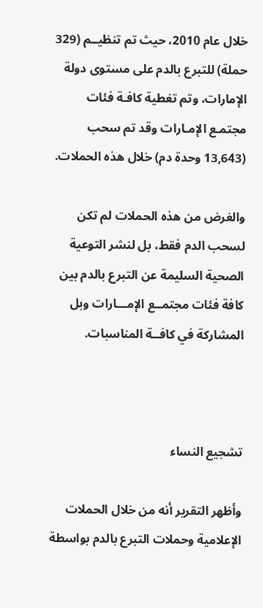خلال عام 2010، حيث تم تنظيــم (329 حملة) للتبرع بالدم على مستوى دولة الإمارات، وتم تغطية كافـة فئات مجتمـع الإمـارات وقد تم سحب (13,643 وحدة دم) خلال هذه الحملات.

والغرض من هذه الحملات لم تكن لسحب الدم فقط، بل لنشر التوعية الصحية السليمة عن التبرع بالدم بين كافة فئات مجتمــع الإمـــارات وبل المشاركة في كافــة المناسبات.



تشجيع النساء

وأظهر التقرير أنه من خلال الحملات الإعلامية وحملات التبرع بالدم بواسطة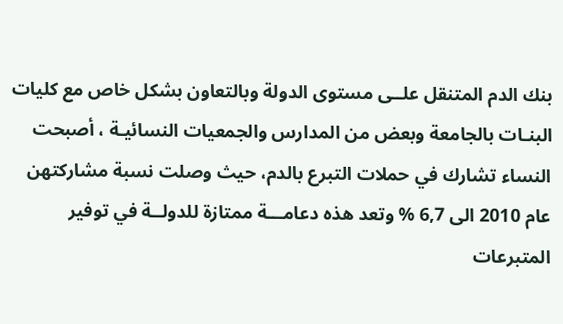بنك الدم المتنقل علــى مستوى الدولة وبالتعاون بشكل خاص مع كليات البنـات بالجامعة وبعض من المدارس والجمعيات النسائيـة ، أصبحت النساء تشارك في حملات التبرع بالدم، حيث وصلت نسبة مشاركتهن عام 2010 الى 6,7 % وتعد هذه دعامـــة ممتازة للدولــة في توفير المتبرعات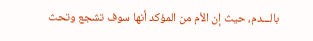بالـــدم، حيث إن الأم من المؤكد أنها سوف تشجع وتحث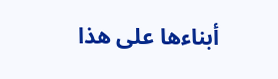أبناءها على هذا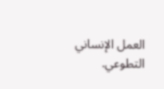العمل الإنساني التطوعي.